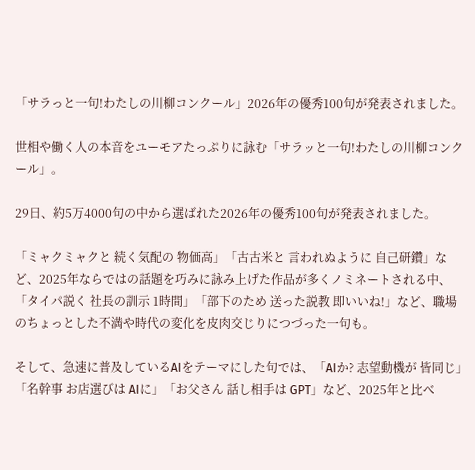「サラっと一句!わたしの川柳コンクール」2026年の優秀100句が発表されました。

世相や働く人の本音をユーモアたっぷりに詠む「サラッと一句!わたしの川柳コンクール」。

29日、約5万4000句の中から選ばれた2026年の優秀100句が発表されました。

「ミャクミャクと 続く気配の 物価高」「古古米と 言われぬように 自己研鑽」など、2025年ならではの話題を巧みに詠み上げた作品が多くノミネートされる中、「タイパ説く 社長の訓示 1時間」「部下のため 送った説教 即いいね!」など、職場のちょっとした不満や時代の変化を皮肉交じりにつづった一句も。

そして、急速に普及しているAIをテーマにした句では、「AIか? 志望動機が 皆同じ」「名幹事 お店選びは AIに」「お父さん 話し相手は GPT」など、2025年と比べ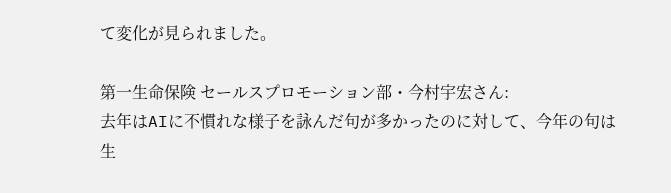て変化が見られました。

第一生命保険 セールスプロモーション部・今村宇宏さん:
去年はAIに不慣れな様子を詠んだ句が多かったのに対して、今年の句は生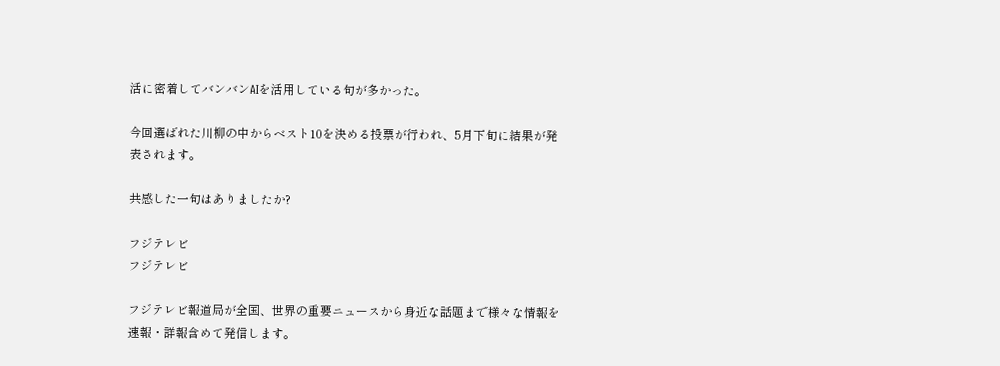活に密着してバンバンAIを活用している句が多かった。

今回選ばれた川柳の中からベスト10を決める投票が行われ、5月下旬に結果が発表されます。

共感した一句はありましたか?

フジテレビ
フジテレビ

フジテレビ報道局が全国、世界の重要ニュースから身近な話題まで様々な情報を速報・詳報含めて発信します。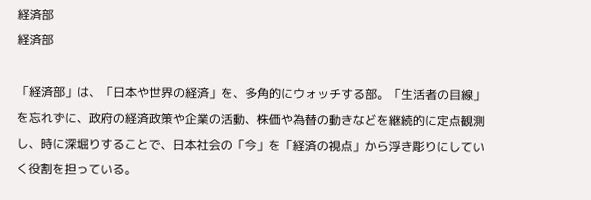経済部
経済部

「経済部」は、「日本や世界の経済」を、多角的にウォッチする部。「生活者の目線」を忘れずに、政府の経済政策や企業の活動、株価や為替の動きなどを継続的に定点観測し、時に深堀りすることで、日本社会の「今」を「経済の視点」から浮き彫りにしていく役割を担っている。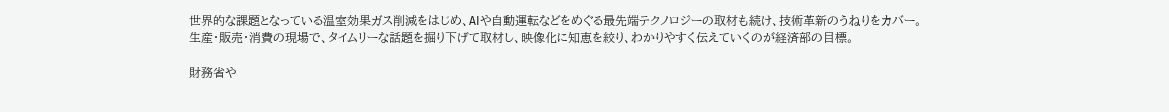世界的な課題となっている温室効果ガス削減をはじめ、AIや自動運転などをめぐる最先端テクノロジーの取材も続け、技術革新のうねりをカバー。
生産・販売・消費の現場で、タイムリーな話題を掘り下げて取材し、映像化に知恵を絞り、わかりやすく伝えていくのが経済部の目標。

財務省や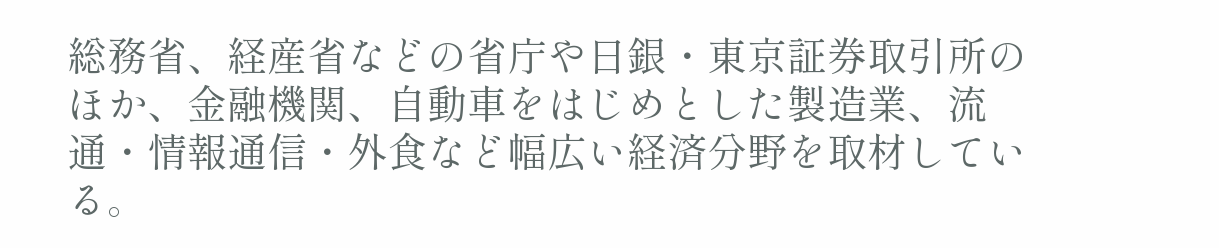総務省、経産省などの省庁や日銀・東京証券取引所のほか、金融機関、自動車をはじめとした製造業、流通・情報通信・外食など幅広い経済分野を取材している。